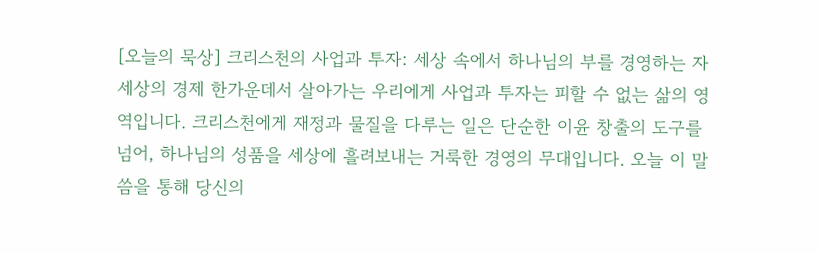[오늘의 묵상] 크리스천의 사업과 투자: 세상 속에서 하나님의 부를 경영하는 자
세상의 경제 한가운데서 살아가는 우리에게 사업과 투자는 피할 수 없는 삶의 영역입니다. 크리스천에게 재정과 물질을 다루는 일은 단순한 이윤 창출의 도구를 넘어, 하나님의 성품을 세상에 흘려보내는 거룩한 경영의 무대입니다. 오늘 이 말씀을 통해 당신의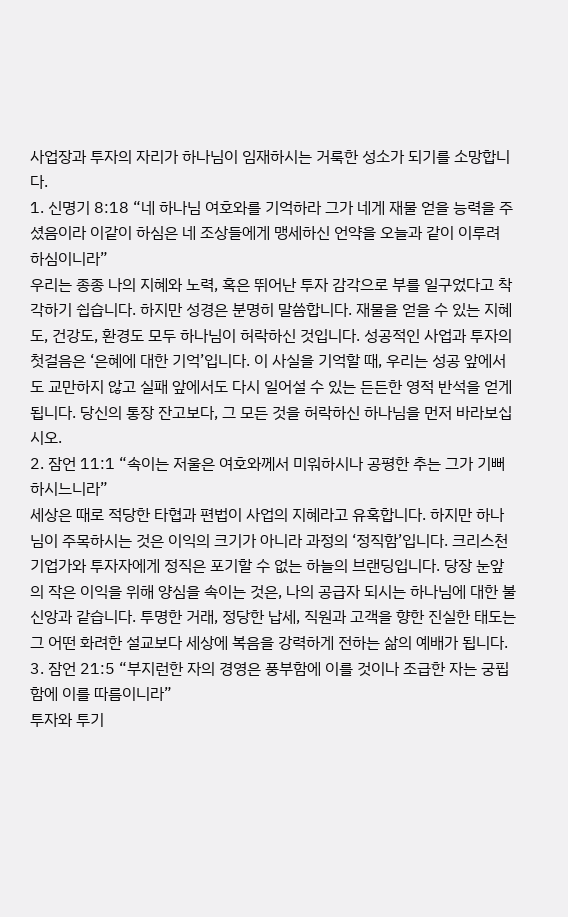사업장과 투자의 자리가 하나님이 임재하시는 거룩한 성소가 되기를 소망합니다.
1. 신명기 8:18 “네 하나님 여호와를 기억하라 그가 네게 재물 얻을 능력을 주셨음이라 이같이 하심은 네 조상들에게 맹세하신 언약을 오늘과 같이 이루려 하심이니라”
우리는 종종 나의 지혜와 노력, 혹은 뛰어난 투자 감각으로 부를 일구었다고 착각하기 쉽습니다. 하지만 성경은 분명히 말씀합니다. 재물을 얻을 수 있는 지혜도, 건강도, 환경도 모두 하나님이 허락하신 것입니다. 성공적인 사업과 투자의 첫걸음은 ‘은혜에 대한 기억’입니다. 이 사실을 기억할 때, 우리는 성공 앞에서도 교만하지 않고 실패 앞에서도 다시 일어설 수 있는 든든한 영적 반석을 얻게 됩니다. 당신의 통장 잔고보다, 그 모든 것을 허락하신 하나님을 먼저 바라보십시오.
2. 잠언 11:1 “속이는 저울은 여호와께서 미워하시나 공평한 추는 그가 기뻐하시느니라”
세상은 때로 적당한 타협과 편법이 사업의 지혜라고 유혹합니다. 하지만 하나님이 주목하시는 것은 이익의 크기가 아니라 과정의 ‘정직함’입니다. 크리스천 기업가와 투자자에게 정직은 포기할 수 없는 하늘의 브랜딩입니다. 당장 눈앞의 작은 이익을 위해 양심을 속이는 것은, 나의 공급자 되시는 하나님에 대한 불신앙과 같습니다. 투명한 거래, 정당한 납세, 직원과 고객을 향한 진실한 태도는 그 어떤 화려한 설교보다 세상에 복음을 강력하게 전하는 삶의 예배가 됩니다.
3. 잠언 21:5 “부지런한 자의 경영은 풍부함에 이를 것이나 조급한 자는 궁핍함에 이를 따름이니라”
투자와 투기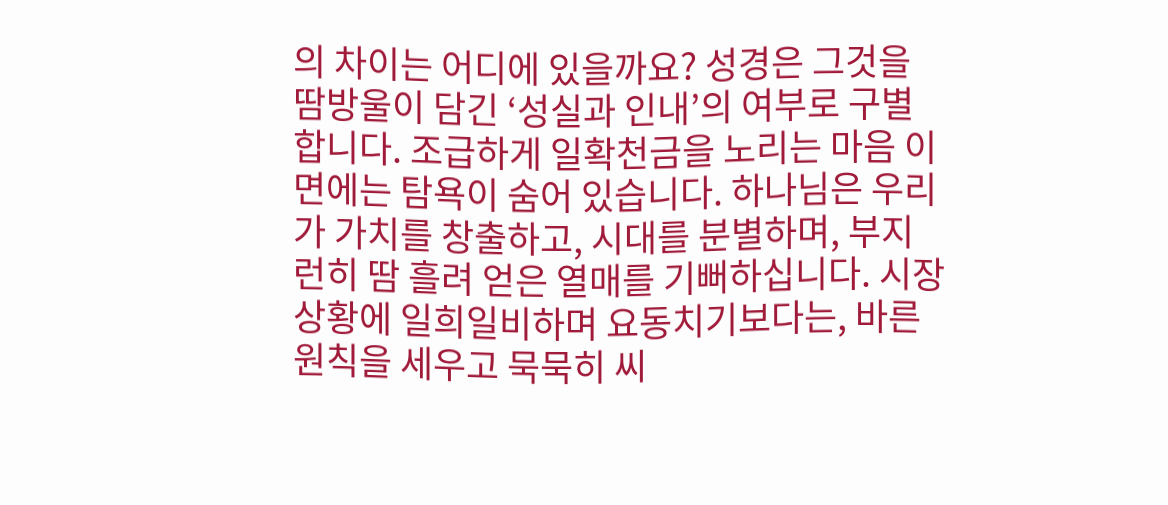의 차이는 어디에 있을까요? 성경은 그것을 땀방울이 담긴 ‘성실과 인내’의 여부로 구별합니다. 조급하게 일확천금을 노리는 마음 이면에는 탐욕이 숨어 있습니다. 하나님은 우리가 가치를 창출하고, 시대를 분별하며, 부지런히 땀 흘려 얻은 열매를 기뻐하십니다. 시장 상황에 일희일비하며 요동치기보다는, 바른 원칙을 세우고 묵묵히 씨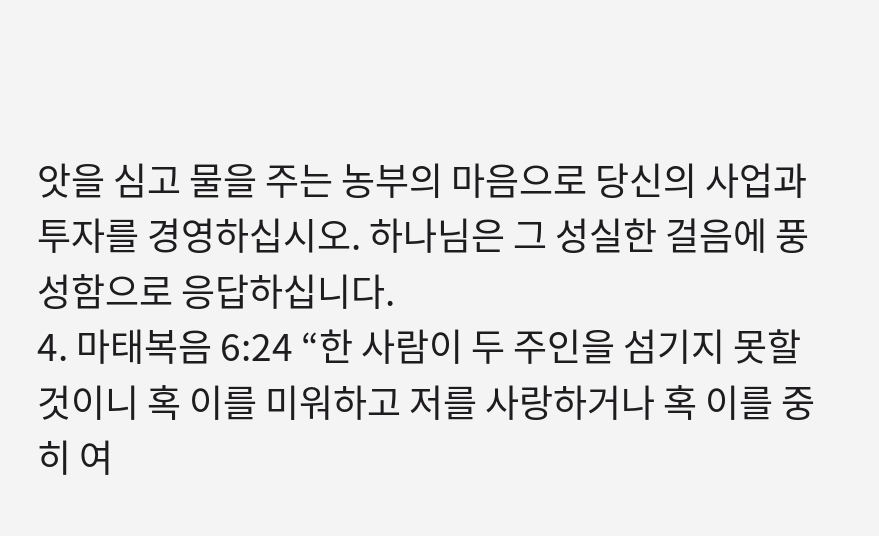앗을 심고 물을 주는 농부의 마음으로 당신의 사업과 투자를 경영하십시오. 하나님은 그 성실한 걸음에 풍성함으로 응답하십니다.
4. 마태복음 6:24 “한 사람이 두 주인을 섬기지 못할 것이니 혹 이를 미워하고 저를 사랑하거나 혹 이를 중히 여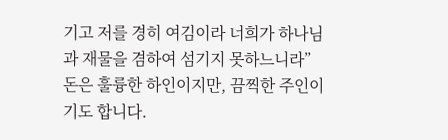기고 저를 경히 여김이라 너희가 하나님과 재물을 겸하여 섬기지 못하느니라”
돈은 훌륭한 하인이지만, 끔찍한 주인이기도 합니다.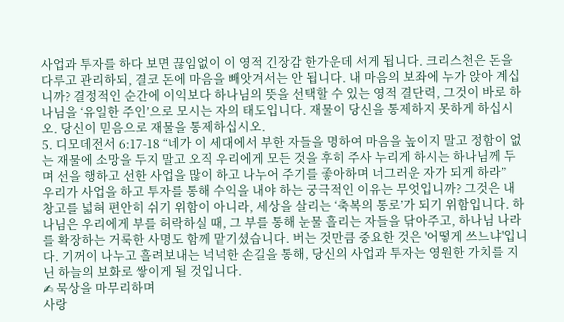사업과 투자를 하다 보면 끊임없이 이 영적 긴장감 한가운데 서게 됩니다. 크리스천은 돈을 다루고 관리하되, 결코 돈에 마음을 빼앗겨서는 안 됩니다. 내 마음의 보좌에 누가 앉아 계십니까? 결정적인 순간에 이익보다 하나님의 뜻을 선택할 수 있는 영적 결단력, 그것이 바로 하나님을 ‘유일한 주인’으로 모시는 자의 태도입니다. 재물이 당신을 통제하지 못하게 하십시오. 당신이 믿음으로 재물을 통제하십시오.
5. 디모데전서 6:17-18 “네가 이 세대에서 부한 자들을 명하여 마음을 높이지 말고 정함이 없는 재물에 소망을 두지 말고 오직 우리에게 모든 것을 후히 주사 누리게 하시는 하나님께 두며 선을 행하고 선한 사업을 많이 하고 나누어 주기를 좋아하며 너그러운 자가 되게 하라”
우리가 사업을 하고 투자를 통해 수익을 내야 하는 궁극적인 이유는 무엇입니까? 그것은 내 창고를 넓혀 편안히 쉬기 위함이 아니라, 세상을 살리는 ‘축복의 통로’가 되기 위함입니다. 하나님은 우리에게 부를 허락하실 때, 그 부를 통해 눈물 흘리는 자들을 닦아주고, 하나님 나라를 확장하는 거룩한 사명도 함께 맡기셨습니다. 버는 것만큼 중요한 것은 '어떻게 쓰느냐'입니다. 기꺼이 나누고 흘려보내는 넉넉한 손길을 통해, 당신의 사업과 투자는 영원한 가치를 지닌 하늘의 보화로 쌓이게 될 것입니다.
✍ 묵상을 마무리하며
사랑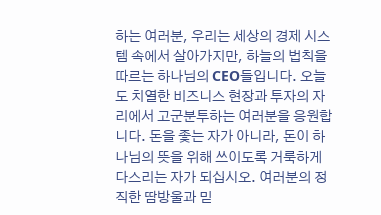하는 여러분, 우리는 세상의 경제 시스템 속에서 살아가지만, 하늘의 법칙을 따르는 하나님의 CEO들입니다. 오늘도 치열한 비즈니스 현장과 투자의 자리에서 고군분투하는 여러분을 응원합니다. 돈을 좇는 자가 아니라, 돈이 하나님의 뜻을 위해 쓰이도록 거룩하게 다스리는 자가 되십시오. 여러분의 정직한 땀방울과 믿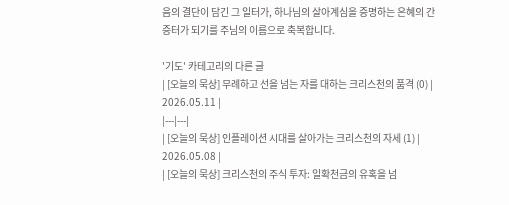음의 결단이 담긴 그 일터가, 하나님의 살아계심을 증명하는 은혜의 간증터가 되기를 주님의 이름으로 축복합니다.

'기도' 카테고리의 다른 글
| [오늘의 묵상] 무례하고 선을 넘는 자를 대하는 크리스천의 품격 (0) | 2026.05.11 |
|---|---|
| [오늘의 묵상] 인플레이션 시대를 살아가는 크리스천의 자세 (1) | 2026.05.08 |
| [오늘의 묵상] 크리스천의 주식 투자: 일확천금의 유혹을 넘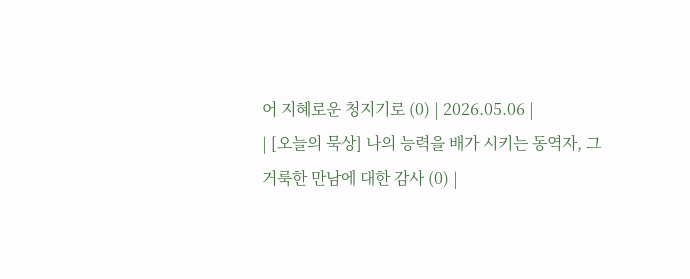어 지혜로운 청지기로 (0) | 2026.05.06 |
| [오늘의 묵상] 나의 능력을 배가 시키는 동역자, 그 거룩한 만남에 대한 감사 (0) |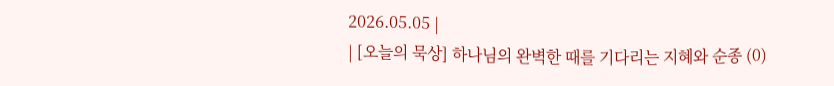2026.05.05 |
| [오늘의 묵상] 하나님의 완벽한 때를 기다리는 지혜와 순종 (0)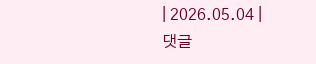| 2026.05.04 |
댓글